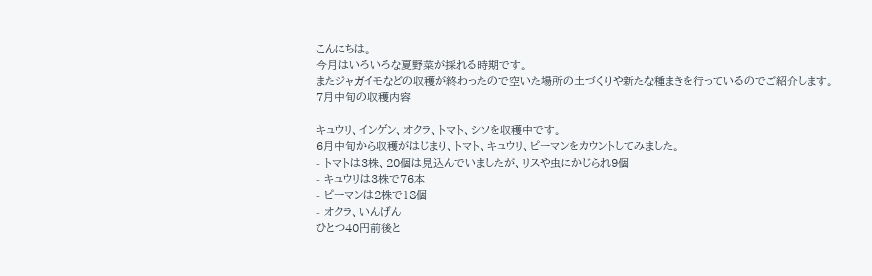こんにちは。
今月はいろいろな夏野菜が採れる時期です。
またジャガイモなどの収穫が終わったので空いた場所の土づくりや新たな種まきを行っているのでご紹介します。
7月中旬の収穫内容

キュウリ、インゲン、オクラ、トマト、シソを収穫中です。
6月中旬から収穫がはじまり、トマト、キュウリ、ピーマンをカウントしてみました。
- トマトは3株、20個は見込んでいましたが、リスや虫にかじられ9個
- キュウリは3株で76本
- ピーマンは2株で18個
- オクラ、いんげん
ひとつ40円前後と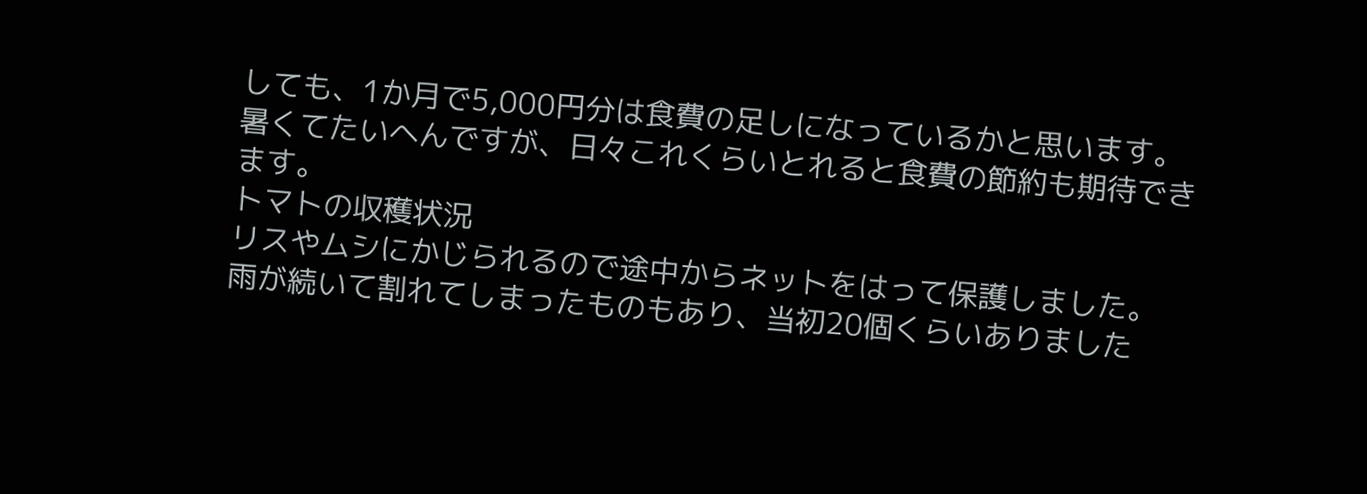しても、1か月で5,000円分は食費の足しになっているかと思います。
暑くてたいへんですが、日々これくらいとれると食費の節約も期待できます。
トマトの収穫状況
リスやムシにかじられるので途中からネットをはって保護しました。
雨が続いて割れてしまったものもあり、当初20個くらいありました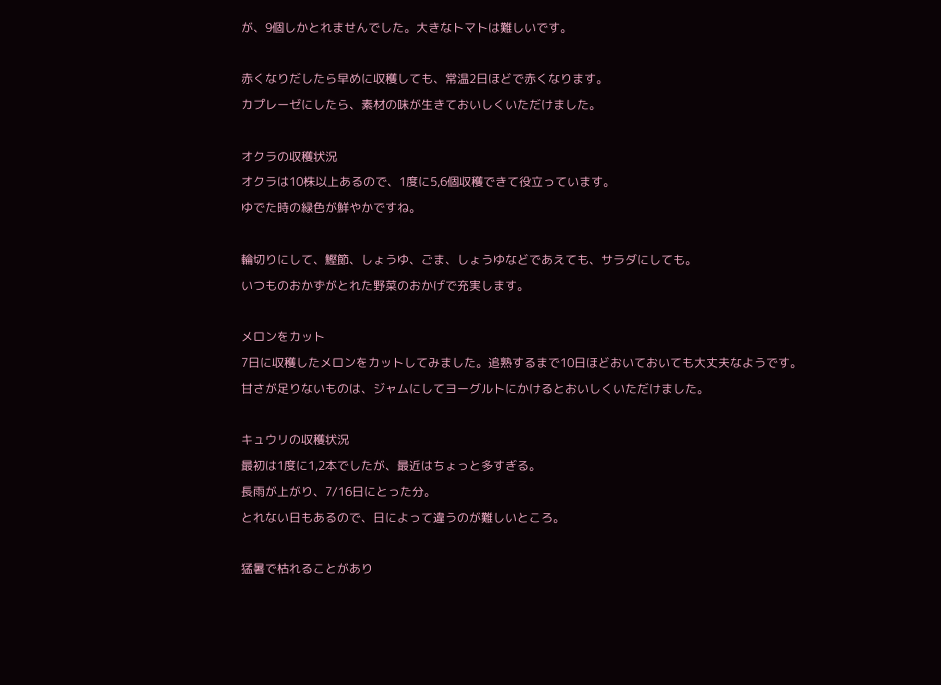が、9個しかとれませんでした。大きなトマトは難しいです。

赤くなりだしたら早めに収穫しても、常温2日ほどで赤くなります。
カプレーゼにしたら、素材の味が生きておいしくいただけました。

オクラの収穫状況
オクラは10株以上あるので、1度に5,6個収穫できて役立っています。
ゆでた時の緑色が鮮やかですね。

輪切りにして、鰹節、しょうゆ、ごま、しょうゆなどであえても、サラダにしても。
いつものおかずがとれた野菜のおかげで充実します。

メロンをカット
7日に収穫したメロンをカットしてみました。追熟するまで10日ほどおいておいても大丈夫なようです。甘さが足りないものは、ジャムにしてヨーグルトにかけるとおいしくいただけました。

キュウリの収穫状況
最初は1度に1,2本でしたが、最近はちょっと多すぎる。
長雨が上がり、7/16日にとった分。
とれない日もあるので、日によって違うのが難しいところ。

猛暑で枯れることがあり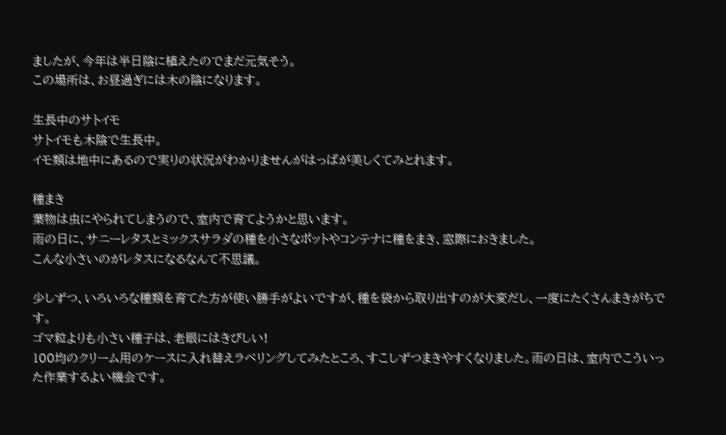ましたが、今年は半日陰に植えたのでまだ元気そう。
この場所は、お昼過ぎには木の陰になります。

生長中のサトイモ
サトイモも木陰で生長中。
イモ類は地中にあるので実りの状況がわかりませんがはっぱが美しくてみとれます。

種まき
葉物は虫にやられてしまうので、室内で育てようかと思います。
雨の日に、サニーレタスとミックスサラダの種を小さなポットやコンテナに種をまき、窓際におきました。
こんな小さいのがレタスになるなんて不思議。

少しずつ、いろいろな種類を育てた方が使い勝手がよいですが、種を袋から取り出すのが大変だし、一度にたくさんまきがちです。
ゴマ粒よりも小さい種子は、老眼にはきびしい!
100均のクリーム用のケースに入れ替えラベリングしてみたところ、すこしずつまきやすくなりました。雨の日は、室内でこういった作業するよい機会です。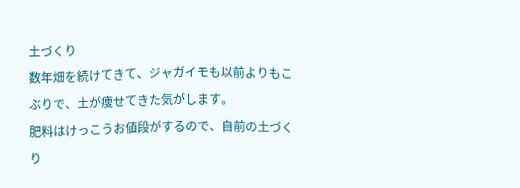土づくり
数年畑を続けてきて、ジャガイモも以前よりもこぶりで、土が痩せてきた気がします。
肥料はけっこうお値段がするので、自前の土づくり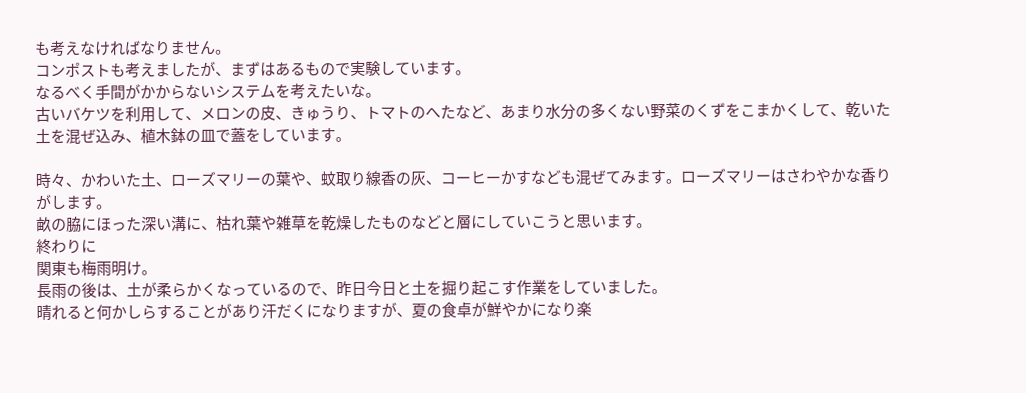も考えなければなりません。
コンポストも考えましたが、まずはあるもので実験しています。
なるべく手間がかからないシステムを考えたいな。
古いバケツを利用して、メロンの皮、きゅうり、トマトのへたなど、あまり水分の多くない野菜のくずをこまかくして、乾いた土を混ぜ込み、植木鉢の皿で蓋をしています。

時々、かわいた土、ローズマリーの葉や、蚊取り線香の灰、コーヒーかすなども混ぜてみます。ローズマリーはさわやかな香りがします。
畝の脇にほった深い溝に、枯れ葉や雑草を乾燥したものなどと層にしていこうと思います。
終わりに
関東も梅雨明け。
長雨の後は、土が柔らかくなっているので、昨日今日と土を掘り起こす作業をしていました。
晴れると何かしらすることがあり汗だくになりますが、夏の食卓が鮮やかになり楽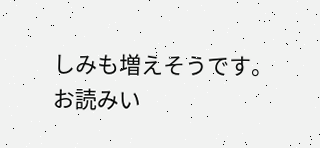しみも増えそうです。
お読みい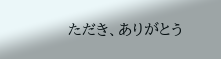ただき、ありがとう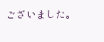ございました。